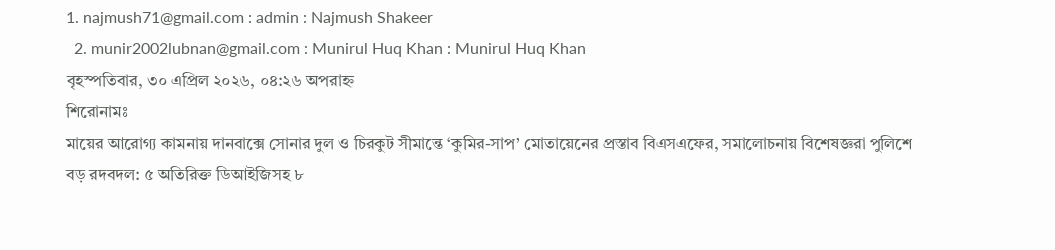1. najmush71@gmail.com : admin : Najmush Shakeer
  2. munir2002lubnan@gmail.com : Munirul Huq Khan : Munirul Huq Khan
বৃহস্পতিবার, ৩০ এপ্রিল ২০২৬, ০৪:২৬ অপরাহ্ন
শিরোনামঃ
মায়ের আরোগ্য কামনায় দানবাক্সে সোনার দুল ও চিরকুট সীমান্তে ‘কুমির-সাপ’ মোতায়েনের প্রস্তাব বিএসএফের, সমালোচনায় বিশেষজ্ঞরা পুলিশে বড় রদবদল: ৫ অতিরিক্ত ডিআইজিসহ ৮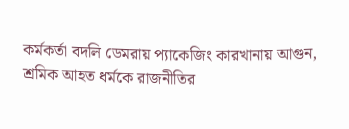কর্মকর্তা বদলি ডেমরায় প্যাকেজিং কারখানায় আগুন, শ্রমিক আহত ধর্মকে রাজনীতির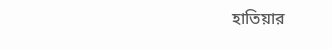হাতিয়ার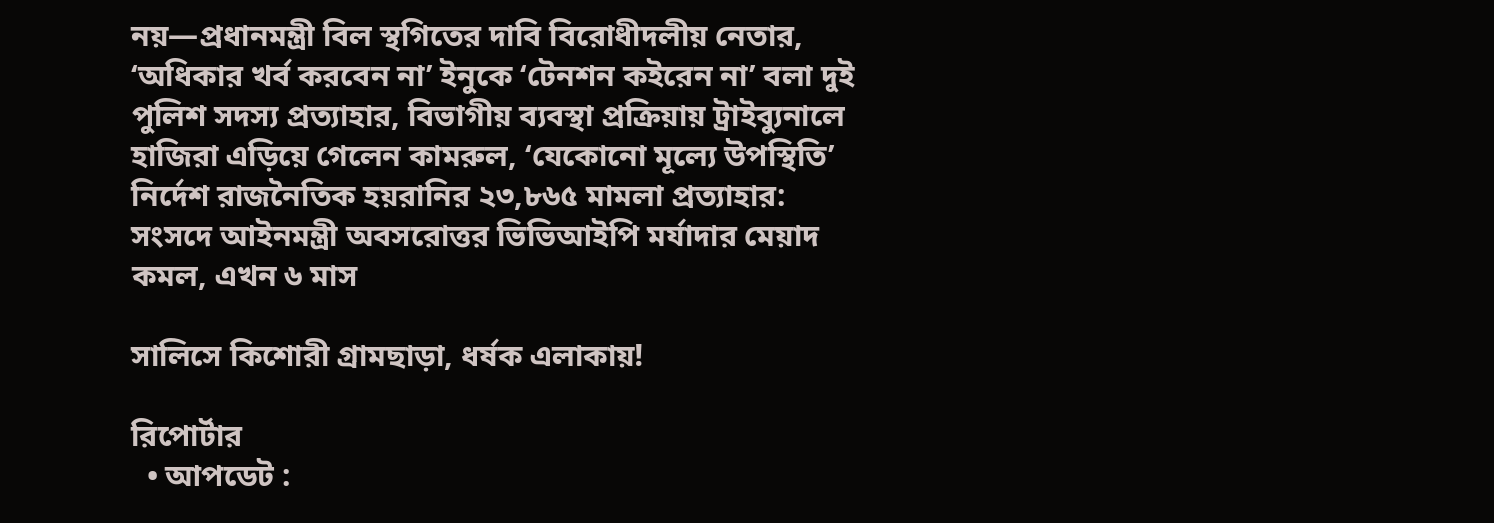নয়—প্রধানমন্ত্রী বিল স্থগিতের দাবি বিরোধীদলীয় নেতার, ‘অধিকার খর্ব করবেন না’ ইনুকে ‘টেনশন কইরেন না’ বলা দুই পুলিশ সদস্য প্রত্যাহার, বিভাগীয় ব্যবস্থা প্রক্রিয়ায় ট্রাইব্যুনালে হাজিরা এড়িয়ে গেলেন কামরুল, ‘যেকোনো মূল্যে উপস্থিতি’ নির্দেশ রাজনৈতিক হয়রানির ২৩,৮৬৫ মামলা প্রত্যাহার: সংসদে আইনমন্ত্রী অবসরোত্তর ভিভিআইপি মর্যাদার মেয়াদ কমল, এখন ৬ মাস

সালিসে কিশোরী গ্রামছাড়া, ধর্ষক এলাকায়!

রিপোর্টার
  • আপডেট :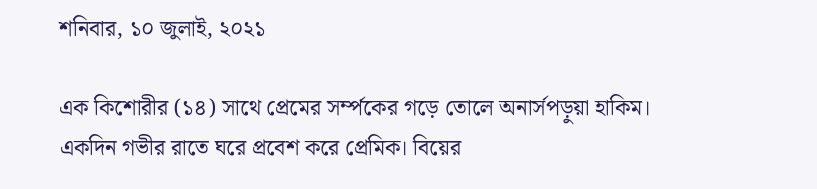শনিবার, ১০ জুলাই, ২০২১

এক কিশোরীর (১৪) সাথে প্রেমের সর্ম্পকের গড়ে তোলে অনার্সপড়ুয়া হাকিম। একদিন গভীর রাতে ঘরে প্রবেশ করে প্রেমিক। বিয়ের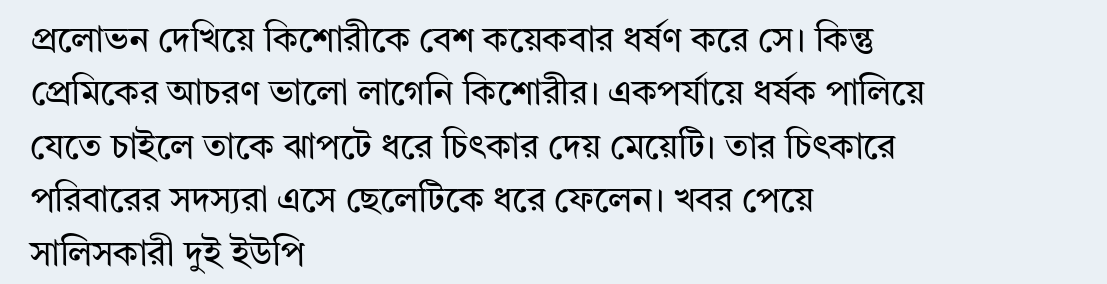প্রলোভন দেখিয়ে কিশোরীকে বেশ কয়েকবার ধর্ষণ করে সে। কিন্তু প্রেমিকের আচরণ ভালো লাগেনি কিশোরীর। একপর্যায়ে ধর্ষক পালিয়ে যেতে চাইলে তাকে ঝাপটে ধরে চিৎকার দেয় মেয়েটি। তার চিৎকারে পরিবারের সদস্যরা এসে ছেলেটিকে ধরে ফেলেন। খবর পেয়ে সালিসকারী দুই ইউপি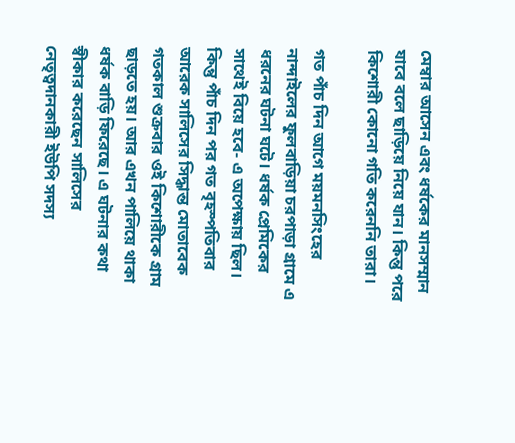মেম্বার আসেন এবং ধর্ষকের মানসম্মান যাবে বলে ছাড়িয়ে নিয়ে যান। কিন্তু পরে কিশোরী কোনো গতি করেননি তারা।

গত পাঁচ দিন আগে ময়মনসিংহের নান্দাইলের ফুলবাড়িয়া চরপাড়া গ্রামে এ ধরনের ঘটনা ঘটে। ধর্ষক প্রেমিকের সাথেই বিয়ে হবে- এ অপেক্ষায় ছিল। কিন্তু পাঁচ দিন পর গত বৃহস্পতিবার আরেক সালিসের সিদ্ধান্ত মোতাবেক গতকাল শুক্রবার ওই কিশোরীকে গ্রাম ছাড়তে হয়। আর এখন পালিয়ে থাকা ধর্ষক বাড়ি ফিরেছে। এ ঘটনার কথা স্বীকার করেছেন সালিসের নেতৃত্বদানকারী ইউপি সদস্য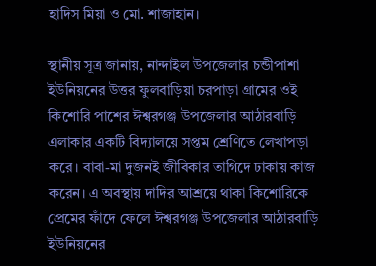হাদিস মিয়া ও মো. শাজাহান।

স্থানীয় সূত্র জানায়, নান্দাইল উপজেলার চন্ডীপাশা ইউনিয়নের উত্তর ফুলবাড়িয়া চরপাড়া গ্রামের ওই কিশোরি পাশের ঈশ্বরগঞ্জ উপজেলার আঠারবাড়ি এলাকার একটি বিদ্যালয়ে সপ্তম শ্রেণিতে লেখাপড়া করে। বাবা-মা দুজনই জীবিকার তাগিদে ঢাকায় কাজ করেন। এ অবস্থায় দাদির আশ্রয়ে থাকা কিশোরিকে প্রেমের ফাঁদে ফেলে ঈশ্বরগঞ্জ উপজেলার আঠারবাড়ি ইউনিয়নের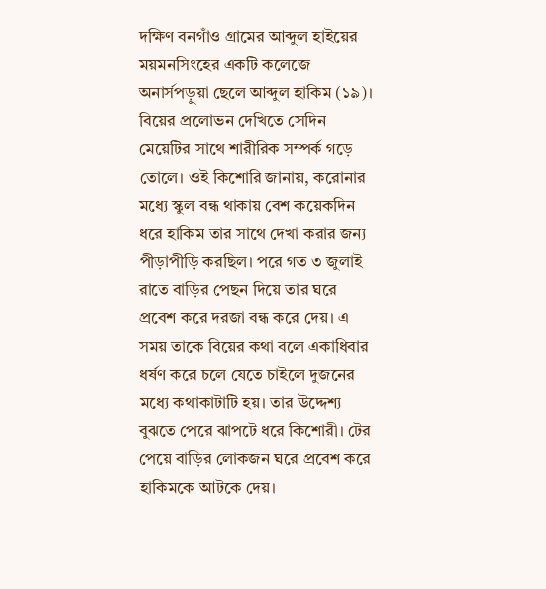দক্ষিণ বনগাঁও গ্রামের আব্দুল হাইয়ের ময়মনসিংহের একটি কলেজে অনার্সপড়ুয়া ছেলে আব্দুল হাকিম (১৯)। বিয়ের প্রলোভন দেখিতে সেদিন মেয়েটির সাথে শারীরিক সম্পর্ক গড়ে তোলে। ওই কিশোরি জানায়, করোনার মধ্যে স্কুল বন্ধ থাকায় বেশ কয়েকদিন ধরে হাকিম তার সাথে দেখা করার জন্য পীড়াপীড়ি করছিল। পরে গত ৩ জুলাই রাতে বাড়ির পেছন দিয়ে তার ঘরে প্রবেশ করে দরজা বন্ধ করে দেয়। এ সময় তাকে বিয়ের কথা বলে একাধিবার ধর্ষণ করে চলে যেতে চাইলে দুজনের মধ্যে কথাকাটাটি হয়। তার উদ্দেশ্য বুঝতে পেরে ঝাপটে ধরে কিশোরী। টের পেয়ে বাড়ির লোকজন ঘরে প্রবেশ করে হাকিমকে আটকে দেয়।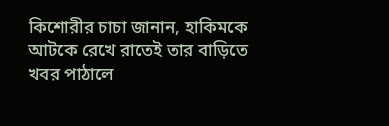কিশোরীর চাচা জানান, হাকিমকে আটকে রেখে রাতেই তার বাড়িতে খবর পাঠালে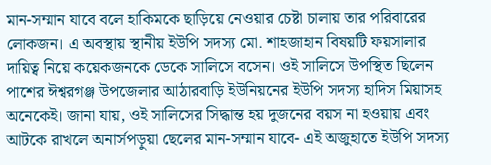মান-সম্মান যাবে বলে হাকিমকে ছাড়িয়ে নেওয়ার চেষ্টা চালায় তার পরিবারের লোকজন। এ অবস্থায় স্থানীয় ইউপি সদস্য মো. শাহজাহান বিষয়টি ফয়সালার দায়িত্ব নিয়ে কয়েকজনকে ডেকে সালিসে বসেন। ওই সালিসে উপস্থিত ছিলেন পাশের ঈশ্বরগঞ্জ উপজেলার আঠারবাড়ি ইউনিয়নের ইউপি সদস্য হাদিস মিয়াসহ অনেকেই। জানা যায়, ওই সালিসের সিদ্ধান্ত হয় দুজনের বয়স না হওয়ায় এবং আটকে রাখলে অনার্সপড়ুয়া ছেলের মান-সম্মান যাবে- এই অজুহাতে ইউপি সদস্য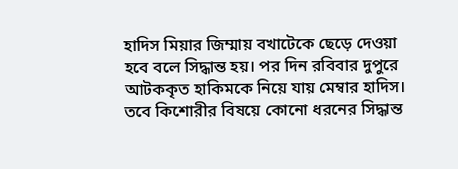হাদিস মিয়ার জিম্মায় বখাটেকে ছেড়ে দেওয়া হবে বলে সিদ্ধান্ত হয়। পর দিন রবিবার দুপুরে আটককৃত হাকিমকে নিয়ে যায় মেম্বার হাদিস। তবে কিশোরীর বিষয়ে কোনো ধরনের সিদ্ধান্ত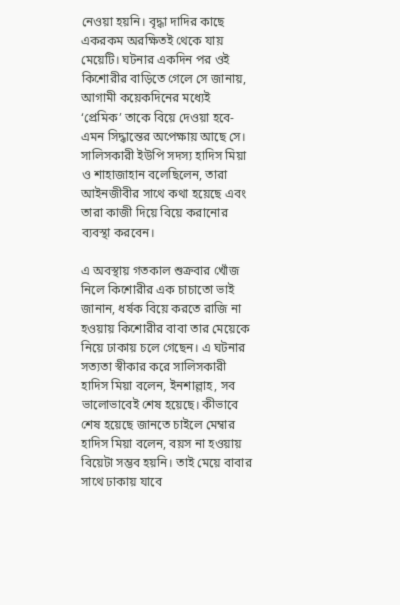নেওয়া হয়নি। বৃদ্ধা দাদির কাছে একরকম অরক্ষিতই থেকে যায় মেয়েটি। ঘটনার একদিন পর ওই কিশোরীর বাড়িতে গেলে সে জানায়, আগামী কয়েকদিনের মধ্যেই ‘প্রেমিক’ তাকে বিয়ে দেওয়া হবে- এমন সিদ্ধান্তের অপেক্ষায় আছে সে। সালিসকারী ইউপি সদস্য হাদিস মিয়া ও শাহাজাহান বলেছিলেন, তারা আইনজীবীর সাথে কথা হয়েছে এবং তারা কাজী দিয়ে বিয়ে করানোর ব্যবস্থা করবেন।

এ অবস্থায় গতকাল শুক্রবার খোঁজ নিলে কিশোরীর এক চাচাতো ভাই জানান, ধর্ষক বিয়ে করতে রাজি না হওয়ায় কিশোরীর বাবা তার মেয়েকে নিয়ে ঢাকায় চলে গেছেন। এ ঘটনার সত্যতা স্বীকার করে সালিসকারী হাদিস মিয়া বলেন, ইনশাল্লাহ, সব ভালোভাবেই শেষ হয়েছে। কীভাবে শেষ হয়েছে জানতে চাইলে মেম্বার হাদিস মিয়া বলেন, বয়স না হওয়ায় বিয়েটা সম্ভব হয়নি। তাই মেয়ে বাবার সাথে ঢাকায় যাবে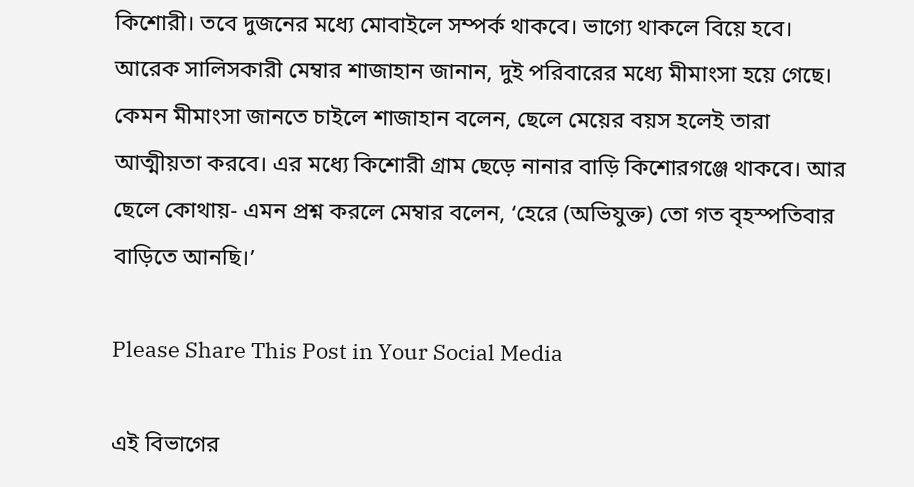কিশোরী। তবে দুজনের মধ্যে মোবাইলে সম্পর্ক থাকবে। ভাগ্যে থাকলে বিয়ে হবে। আরেক সালিসকারী মেম্বার শাজাহান জানান, দুই পরিবারের মধ্যে মীমাংসা হয়ে গেছে। কেমন মীমাংসা জানতে চাইলে শাজাহান বলেন, ছেলে মেয়ের বয়স হলেই তারা আত্মীয়তা করবে। এর মধ্যে কিশোরী গ্রাম ছেড়ে নানার বাড়ি কিশোরগঞ্জে থাকবে। আর ছেলে কোথায়- এমন প্রশ্ন করলে মেম্বার বলেন, ‘হেরে (অভিযুক্ত) তো গত বৃহস্পতিবার বাড়িতে আনছি।’

Please Share This Post in Your Social Media

এই বিভাগের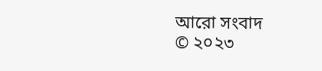আরো সংবাদ
© ২০২৩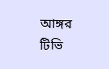আঙ্গর টিভি